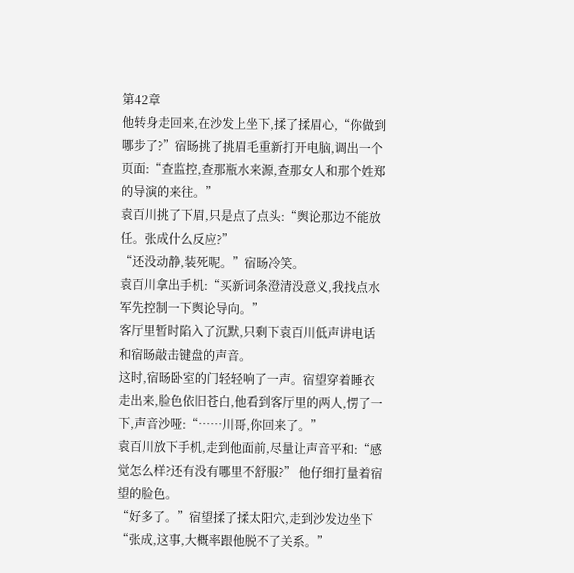第42章
他转身走回来,在沙发上坐下,揉了揉眉心,“你做到哪步了?”宿旸挑了挑眉毛重新打开电脑,调出一个页面:“查监控,查那瓶水来源,查那女人和那个姓郑的导演的来往。”
袁百川挑了下眉,只是点了点头:“舆论那边不能放任。张成什么反应?”
“还没动静,装死呢。”宿旸冷笑。
袁百川拿出手机:“买新词条澄清没意义,我找点水军先控制一下舆论导向。”
客厅里暂时陷入了沉默,只剩下袁百川低声讲电话和宿旸敲击键盘的声音。
这时,宿旸卧室的门轻轻响了一声。宿望穿着睡衣走出来,脸色依旧苍白,他看到客厅里的两人,愣了一下,声音沙哑:“……川哥,你回来了。”
袁百川放下手机,走到他面前,尽量让声音平和:“感觉怎么样?还有没有哪里不舒服?” 他仔细打量着宿望的脸色。
“好多了。”宿望揉了揉太阳穴,走到沙发边坐下“张成,这事,大概率跟他脱不了关系。”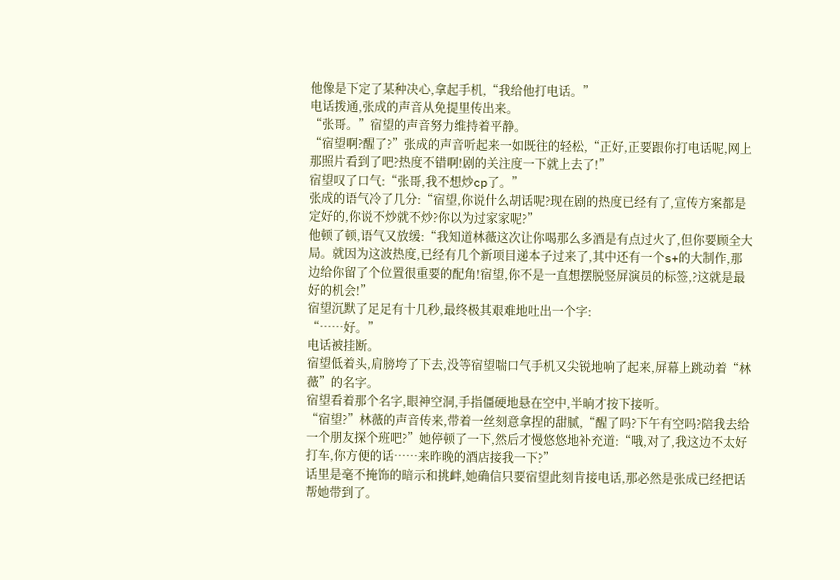他像是下定了某种决心,拿起手机,“我给他打电话。”
电话拨通,张成的声音从免提里传出来。
“张哥。”宿望的声音努力维持着平静。
“宿望啊?醒了?”张成的声音听起来一如既往的轻松,“正好,正要跟你打电话呢,网上那照片看到了吧?热度不错啊!剧的关注度一下就上去了!”
宿望叹了口气:“张哥,我不想炒cp了。”
张成的语气冷了几分:“宿望,你说什么胡话呢?现在剧的热度已经有了,宣传方案都是定好的,你说不炒就不炒?你以为过家家呢?”
他顿了顿,语气又放缓:“我知道林薇这次让你喝那么多酒是有点过火了,但你要顾全大局。就因为这波热度,已经有几个新项目递本子过来了,其中还有一个s+的大制作,那边给你留了个位置很重要的配角!宿望,你不是一直想摆脱竖屏演员的标签,?这就是最好的机会!”
宿望沉默了足足有十几秒,最终极其艰难地吐出一个字:
“……好。”
电话被挂断。
宿望低着头,肩膀垮了下去,没等宿望喘口气手机又尖锐地响了起来,屏幕上跳动着“林薇”的名字。
宿望看着那个名字,眼神空洞,手指僵硬地悬在空中,半晌才按下接听。
“宿望?”林薇的声音传来,带着一丝刻意拿捏的甜腻,“醒了吗?下午有空吗?陪我去给一个朋友探个班吧?”她停顿了一下,然后才慢悠悠地补充道:“哦,对了,我这边不太好打车,你方便的话……来昨晚的酒店接我一下?”
话里是毫不掩饰的暗示和挑衅,她确信只要宿望此刻肯接电话,那必然是张成已经把话帮她带到了。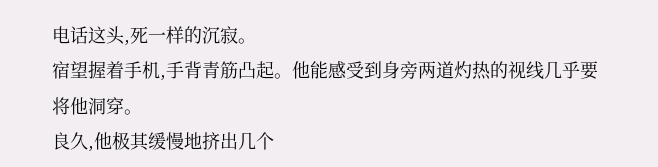电话这头,死一样的沉寂。
宿望握着手机,手背青筋凸起。他能感受到身旁两道灼热的视线几乎要将他洞穿。
良久,他极其缓慢地挤出几个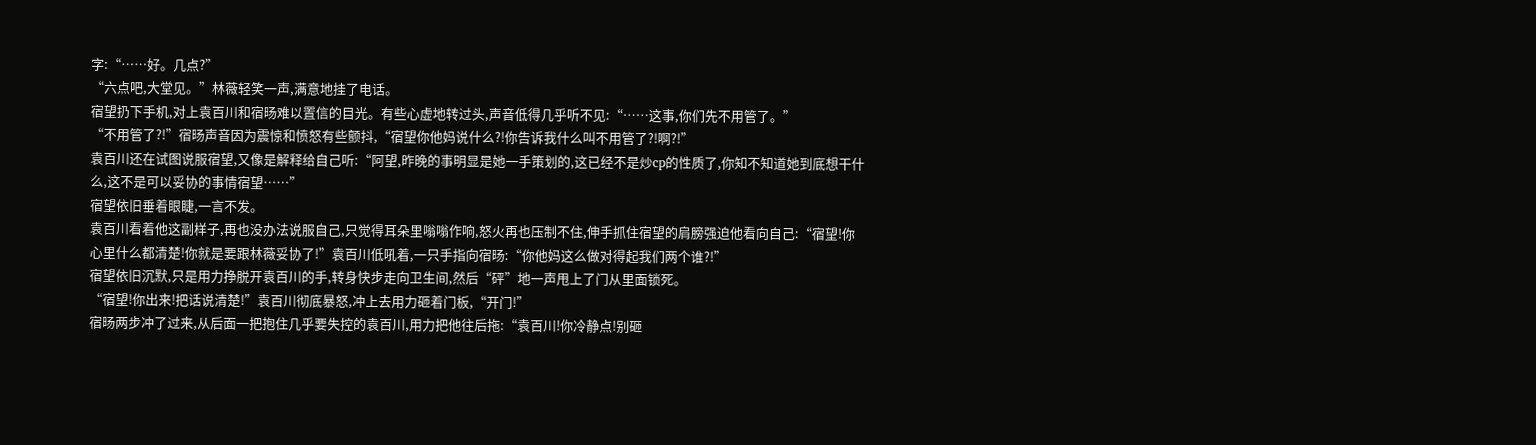字:“……好。几点?”
“六点吧,大堂见。”林薇轻笑一声,满意地挂了电话。
宿望扔下手机,对上袁百川和宿旸难以置信的目光。有些心虚地转过头,声音低得几乎听不见:“……这事,你们先不用管了。”
“不用管了?!”宿旸声音因为震惊和愤怒有些颤抖,“宿望你他妈说什么?!你告诉我什么叫不用管了?!啊?!”
袁百川还在试图说服宿望,又像是解释给自己听:“阿望,昨晚的事明显是她一手策划的,这已经不是炒cp的性质了,你知不知道她到底想干什么,这不是可以妥协的事情宿望……”
宿望依旧垂着眼睫,一言不发。
袁百川看着他这副样子,再也没办法说服自己,只觉得耳朵里嗡嗡作响,怒火再也压制不住,伸手抓住宿望的肩膀强迫他看向自己:“宿望!你心里什么都清楚!你就是要跟林薇妥协了!”袁百川低吼着,一只手指向宿旸:“你他妈这么做对得起我们两个谁?!”
宿望依旧沉默,只是用力挣脱开袁百川的手,转身快步走向卫生间,然后“砰”地一声甩上了门从里面锁死。
“宿望!你出来!把话说清楚!”袁百川彻底暴怒,冲上去用力砸着门板,“开门!”
宿旸两步冲了过来,从后面一把抱住几乎要失控的袁百川,用力把他往后拖:“袁百川!你冷静点!别砸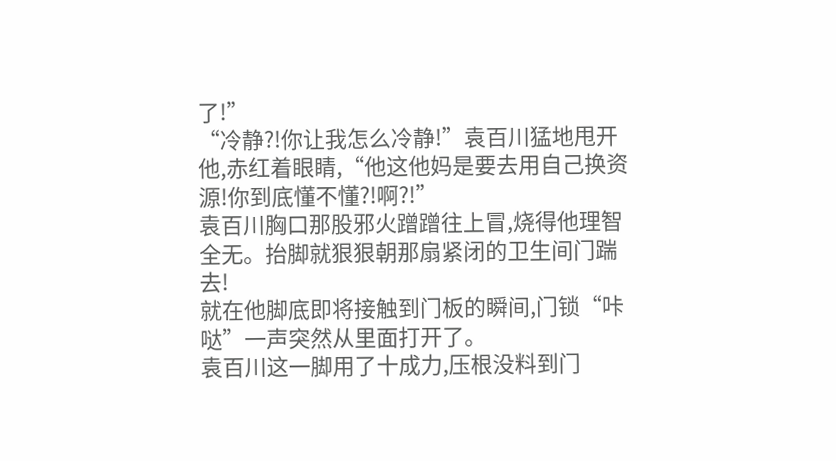了!”
“冷静?!你让我怎么冷静!”袁百川猛地甩开他,赤红着眼睛,“他这他妈是要去用自己换资源!你到底懂不懂?!啊?!”
袁百川胸口那股邪火蹭蹭往上冒,烧得他理智全无。抬脚就狠狠朝那扇紧闭的卫生间门踹去!
就在他脚底即将接触到门板的瞬间,门锁“咔哒”一声突然从里面打开了。
袁百川这一脚用了十成力,压根没料到门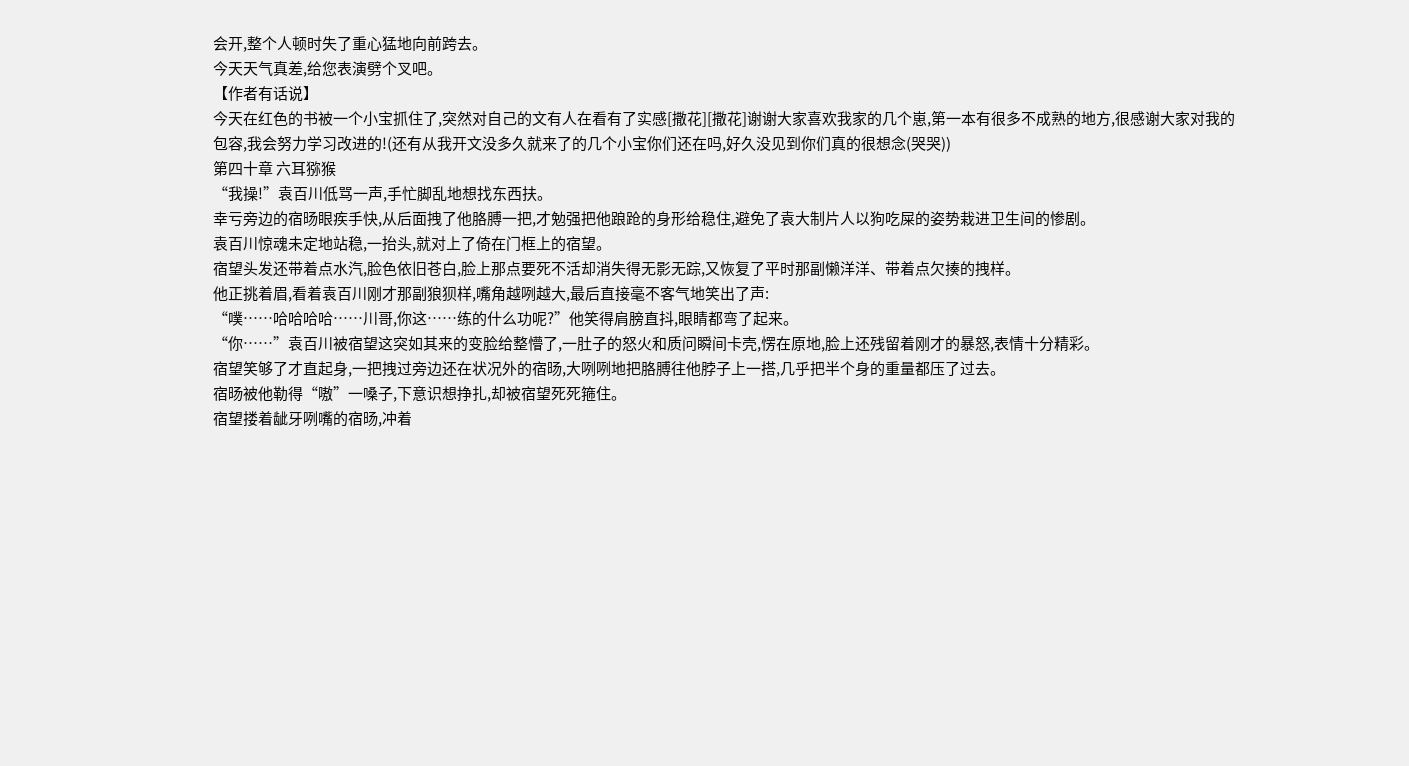会开,整个人顿时失了重心猛地向前跨去。
今天天气真差,给您表演劈个叉吧。
【作者有话说】
今天在红色的书被一个小宝抓住了,突然对自己的文有人在看有了实感[撒花][撒花]谢谢大家喜欢我家的几个崽,第一本有很多不成熟的地方,很感谢大家对我的包容,我会努力学习改进的!(还有从我开文没多久就来了的几个小宝你们还在吗,好久没见到你们真的很想念(哭哭))
第四十章 六耳猕猴
“我操!”袁百川低骂一声,手忙脚乱地想找东西扶。
幸亏旁边的宿旸眼疾手快,从后面拽了他胳膊一把,才勉强把他踉跄的身形给稳住,避免了袁大制片人以狗吃屎的姿势栽进卫生间的惨剧。
袁百川惊魂未定地站稳,一抬头,就对上了倚在门框上的宿望。
宿望头发还带着点水汽,脸色依旧苍白,脸上那点要死不活却消失得无影无踪,又恢复了平时那副懒洋洋、带着点欠揍的拽样。
他正挑着眉,看着袁百川刚才那副狼狈样,嘴角越咧越大,最后直接毫不客气地笑出了声:
“噗……哈哈哈哈……川哥,你这……练的什么功呢?”他笑得肩膀直抖,眼睛都弯了起来。
“你……”袁百川被宿望这突如其来的变脸给整懵了,一肚子的怒火和质问瞬间卡壳,愣在原地,脸上还残留着刚才的暴怒,表情十分精彩。
宿望笑够了才直起身,一把拽过旁边还在状况外的宿旸,大咧咧地把胳膊往他脖子上一搭,几乎把半个身的重量都压了过去。
宿旸被他勒得“嗷”一嗓子,下意识想挣扎,却被宿望死死箍住。
宿望搂着龇牙咧嘴的宿旸,冲着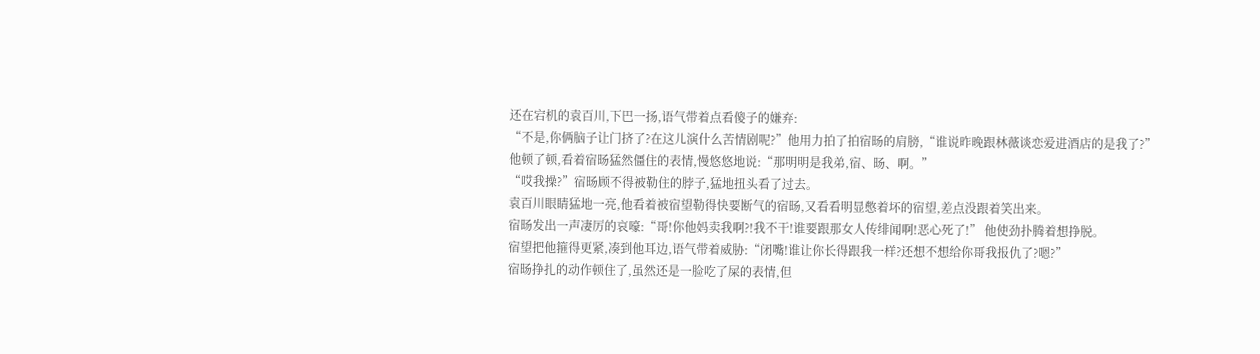还在宕机的袁百川,下巴一扬,语气带着点看傻子的嫌弃:
“不是,你俩脑子让门挤了?在这儿演什么苦情剧呢?”他用力拍了拍宿旸的肩膀,“谁说昨晚跟林薇谈恋爱进酒店的是我了?”
他顿了顿,看着宿旸猛然僵住的表情,慢悠悠地说:“那明明是我弟,宿、旸、啊。”
“哎我操?”宿旸顾不得被勒住的脖子,猛地扭头看了过去。
袁百川眼睛猛地一亮,他看着被宿望勒得快要断气的宿旸,又看看明显憋着坏的宿望,差点没跟着笑出来。
宿旸发出一声凄厉的哀嚎:“哥!你他妈卖我啊?!我不干!谁要跟那女人传绯闻啊!恶心死了!” 他使劲扑腾着想挣脱。
宿望把他箍得更紧,凑到他耳边,语气带着威胁:“闭嘴!谁让你长得跟我一样?还想不想给你哥我报仇了?嗯?”
宿旸挣扎的动作顿住了,虽然还是一脸吃了屎的表情,但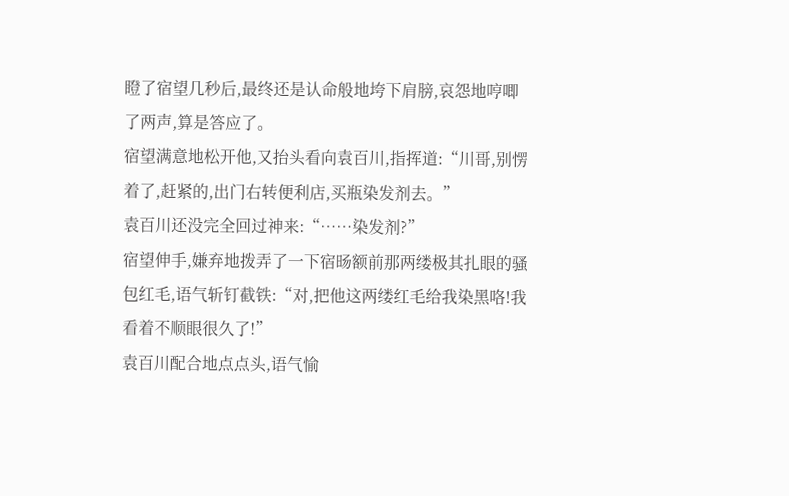瞪了宿望几秒后,最终还是认命般地垮下肩膀,哀怨地哼唧了两声,算是答应了。
宿望满意地松开他,又抬头看向袁百川,指挥道:“川哥,别愣着了,赶紧的,出门右转便利店,买瓶染发剂去。”
袁百川还没完全回过神来:“……染发剂?”
宿望伸手,嫌弃地拨弄了一下宿旸额前那两缕极其扎眼的骚包红毛,语气斩钉截铁:“对,把他这两缕红毛给我染黑咯!我看着不顺眼很久了!”
袁百川配合地点点头,语气愉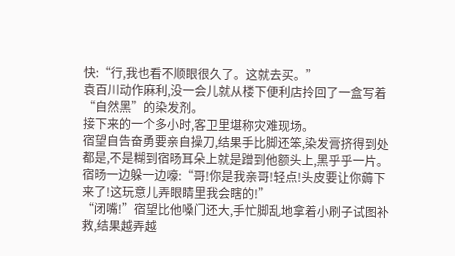快:“行,我也看不顺眼很久了。这就去买。”
袁百川动作麻利,没一会儿就从楼下便利店拎回了一盒写着“自然黑”的染发剂。
接下来的一个多小时,客卫里堪称灾难现场。
宿望自告奋勇要亲自操刀,结果手比脚还笨,染发膏挤得到处都是,不是糊到宿旸耳朵上就是蹭到他额头上,黑乎乎一片。宿旸一边躲一边嚎:“哥!你是我亲哥!轻点!头皮要让你薅下来了!这玩意儿弄眼睛里我会瞎的!”
“闭嘴!”宿望比他嗓门还大,手忙脚乱地拿着小刷子试图补救,结果越弄越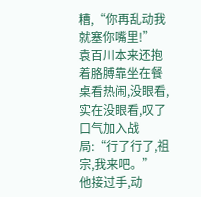糟,“你再乱动我就塞你嘴里!”
袁百川本来还抱着胳膊靠坐在餐桌看热闹,没眼看,实在没眼看,叹了口气加入战局:“行了行了,祖宗,我来吧。”
他接过手,动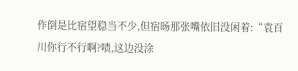作倒是比宿望稳当不少,但宿旸那张嘴依旧没闲着:“袁百川你行不行啊?啧,这边没涂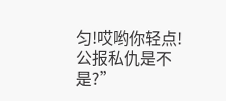匀!哎哟你轻点!公报私仇是不是?”